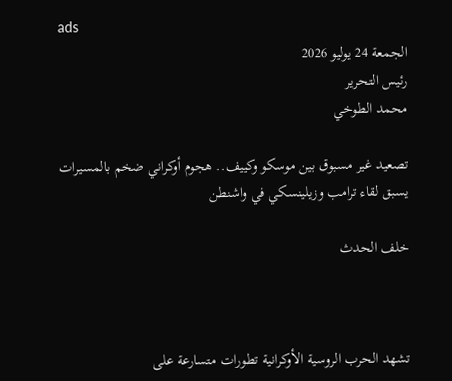ads
الجمعة 24 يوليو 2026
رئيس التحرير
محمد الطوخي

تصعيد غير مسبوق بين موسكو وكييف.. هجوم أوكراني ضخم بالمسيرات يسبق لقاء ترامب وزيلينسكي في واشنطن

خلف الحدث



تشهد الحرب الروسية الأوكرانية تطورات متسارعة على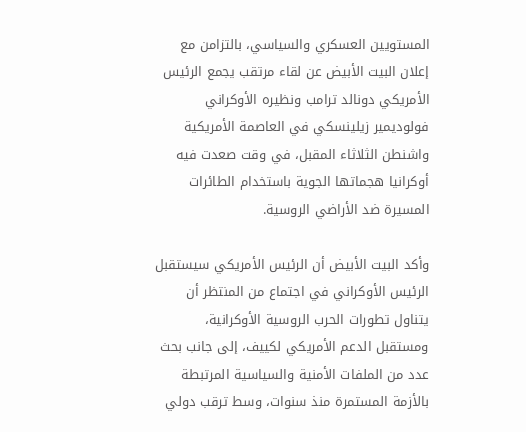المستويين العسكري والسياسي، بالتزامن مع إعلان البيت الأبيض عن لقاء مرتقب يجمع الرئيس الأمريكي دونالد ترامب ونظيره الأوكراني فولوديمير زيلينسكي في العاصمة الأمريكية واشنطن الثلاثاء المقبل، في وقت صعدت فيه أوكرانيا هجماتها الجوية باستخدام الطائرات المسيرة ضد الأراضي الروسية.

وأكد البيت الأبيض أن الرئيس الأمريكي سيستقبل الرئيس الأوكراني في اجتماع من المنتظر أن يتناول تطورات الحرب الروسية الأوكرانية، ومستقبل الدعم الأمريكي لكييف، إلى جانب بحث عدد من الملفات الأمنية والسياسية المرتبطة بالأزمة المستمرة منذ سنوات، وسط ترقب دولي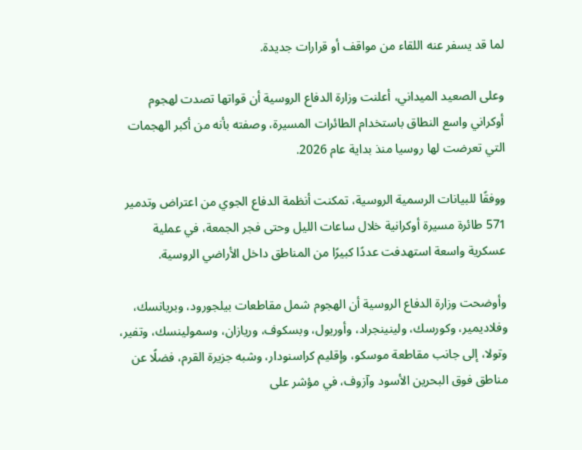لما قد يسفر عنه اللقاء من مواقف أو قرارات جديدة.

وعلى الصعيد الميداني، أعلنت وزارة الدفاع الروسية أن قواتها تصدت لهجوم أوكراني واسع النطاق باستخدام الطائرات المسيرة، وصفته بأنه من أكبر الهجمات التي تعرضت لها روسيا منذ بداية عام 2026.

ووفقًا للبيانات الرسمية الروسية، تمكنت أنظمة الدفاع الجوي من اعتراض وتدمير 571 طائرة مسيرة أوكرانية خلال ساعات الليل وحتى فجر الجمعة، في عملية عسكرية واسعة استهدفت عددًا كبيرًا من المناطق داخل الأراضي الروسية.

وأوضحت وزارة الدفاع الروسية أن الهجوم شمل مقاطعات بيلجورود، وبريانسك، وفلاديمير، وكورسك، ولينينجراد، وأوريول، وبسكوف، وريازان، وسمولينسك، وتفير، وتولا، إلى جانب مقاطعة موسكو، وإقليم كراسنودار، وشبه جزيرة القرم، فضلًا عن مناطق فوق البحرين الأسود وآزوف، في مؤشر على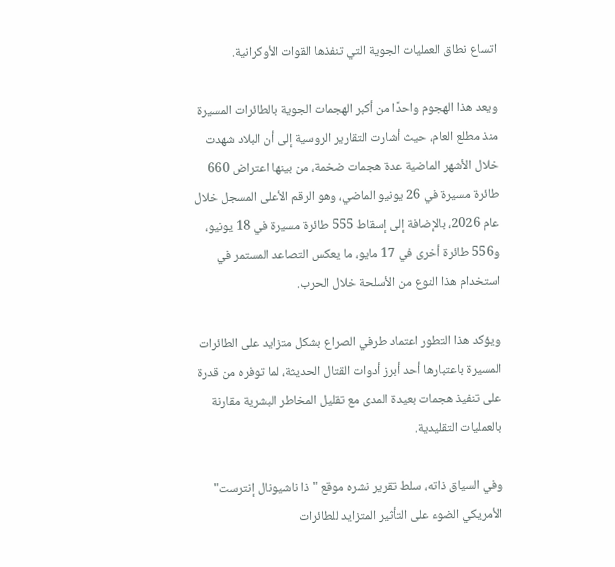اتساع نطاق العمليات الجوية التي تنفذها القوات الأوكرانية.

ويعد هذا الهجوم واحدًا من أكبر الهجمات الجوية بالطائرات المسيرة منذ مطلع العام، حيث أشارت التقارير الروسية إلى أن البلاد شهدت خلال الأشهر الماضية عدة هجمات ضخمة، من بينها اعتراض 660 طائرة مسيرة في 26 يونيو الماضي، وهو الرقم الأعلى المسجل خلال عام 2026، بالإضافة إلى إسقاط 555 طائرة مسيرة في 18 يونيو، و556 طائرة أخرى في 17 مايو، ما يعكس التصاعد المستمر في استخدام هذا النوع من الأسلحة خلال الحرب.

ويؤكد هذا التطور اعتماد طرفي الصراع بشكل متزايد على الطائرات المسيرة باعتبارها أحد أبرز أدوات القتال الحديثة، لما توفره من قدرة على تنفيذ هجمات بعيدة المدى مع تقليل المخاطر البشرية مقارنة بالعمليات التقليدية.

وفي السياق ذاته، سلط تقرير نشره موقع "ذا ناشيونال إنترست" الأمريكي الضوء على التأثير المتزايد للطائرات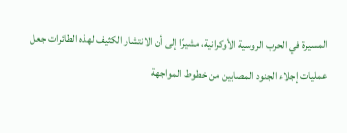المسيرة في الحرب الروسية الأوكرانية، مشيرًا إلى أن الانتشار الكثيف لهذه الطائرات جعل عمليات إجلاء الجنود المصابين من خطوط المواجهة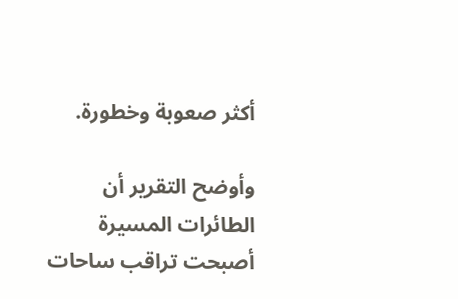أكثر صعوبة وخطورة.

وأوضح التقرير أن الطائرات المسيرة أصبحت تراقب ساحات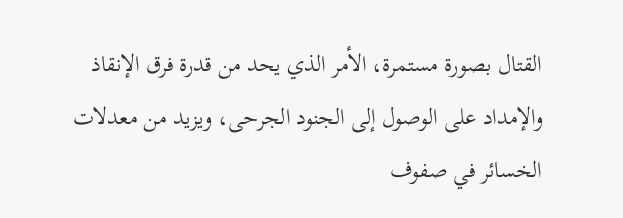القتال بصورة مستمرة، الأمر الذي يحد من قدرة فرق الإنقاذ والإمداد على الوصول إلى الجنود الجرحى، ويزيد من معدلات الخسائر في صفوف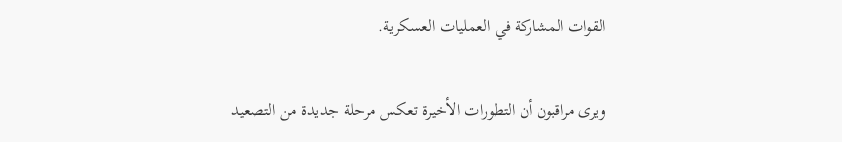القوات المشاركة في العمليات العسكرية.

ويرى مراقبون أن التطورات الأخيرة تعكس مرحلة جديدة من التصعيد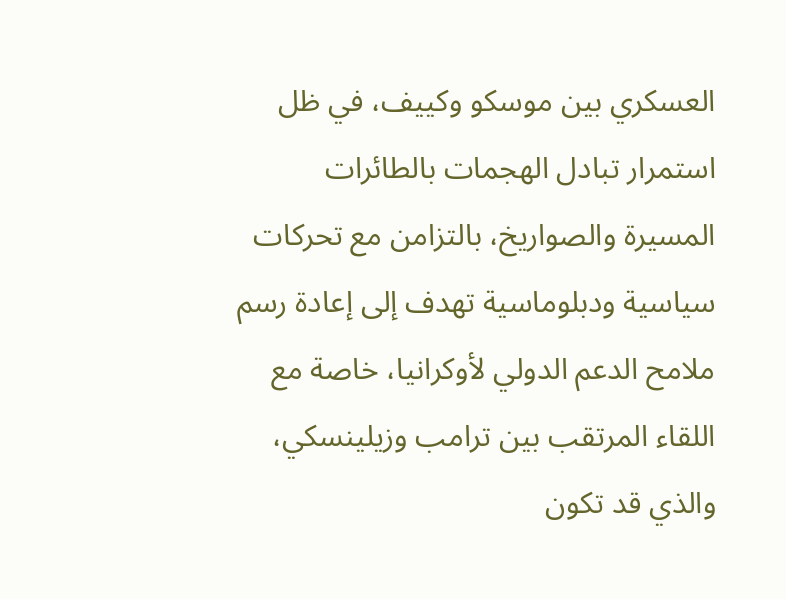العسكري بين موسكو وكييف، في ظل استمرار تبادل الهجمات بالطائرات المسيرة والصواريخ، بالتزامن مع تحركات سياسية ودبلوماسية تهدف إلى إعادة رسم ملامح الدعم الدولي لأوكرانيا، خاصة مع اللقاء المرتقب بين ترامب وزيلينسكي، والذي قد تكون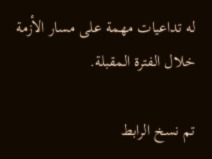له تداعيات مهمة على مسار الأزمة خلال الفترة المقبلة.

تم نسخ الرابط